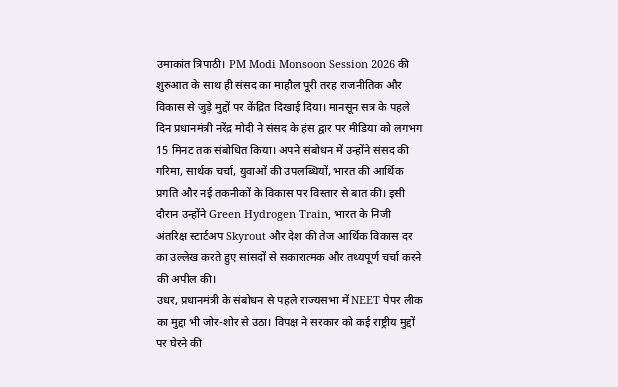उमाकांत त्रिपाठी। PM Modi Monsoon Session 2026 की शुरुआत के साथ ही संसद का माहौल पूरी तरह राजनीतिक और विकास से जुड़े मुद्दों पर केंद्रित दिखाई दिया। मानसून सत्र के पहले दिन प्रधानमंत्री नरेंद्र मोदी ने संसद के हंस द्वार पर मीडिया को लगभग 15 मिनट तक संबोधित किया। अपने संबोधन में उन्होंने संसद की गरिमा, सार्थक चर्चा, युवाओं की उपलब्धियों, भारत की आर्थिक प्रगति और नई तकनीकों के विकास पर विस्तार से बात की। इसी दौरान उन्होंने Green Hydrogen Train, भारत के निजी अंतरिक्ष स्टार्टअप Skyrout और देश की तेज आर्थिक विकास दर का उल्लेख करते हुए सांसदों से सकारात्मक और तथ्यपूर्ण चर्चा करने की अपील की।
उधर, प्रधानमंत्री के संबोधन से पहले राज्यसभा में NEET पेपर लीक का मुद्दा भी जोर-शोर से उठा। विपक्ष ने सरकार को कई राष्ट्रीय मुद्दों पर घेरने की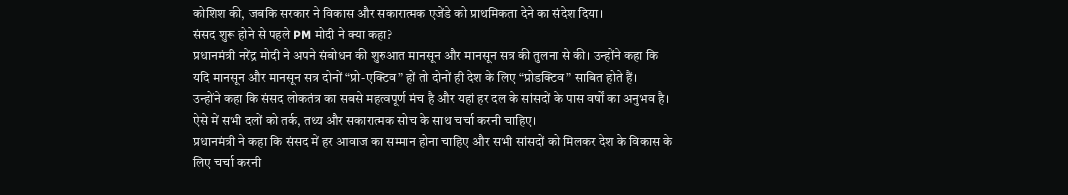कोशिश की, जबकि सरकार ने विकास और सकारात्मक एजेंडे को प्राथमिकता देने का संदेश दिया।
संसद शुरू होने से पहले PM मोदी ने क्या कहा?
प्रधानमंत्री नरेंद्र मोदी ने अपने संबोधन की शुरुआत मानसून और मानसून सत्र की तुलना से की। उन्होंने कहा कि यदि मानसून और मानसून सत्र दोनों “प्रो-एक्टिव” हों तो दोनों ही देश के लिए “प्रोडक्टिव” साबित होते हैं।
उन्होंने कहा कि संसद लोकतंत्र का सबसे महत्वपूर्ण मंच है और यहां हर दल के सांसदों के पास वर्षों का अनुभव है। ऐसे में सभी दलों को तर्क, तथ्य और सकारात्मक सोच के साथ चर्चा करनी चाहिए।
प्रधानमंत्री ने कहा कि संसद में हर आवाज का सम्मान होना चाहिए और सभी सांसदों को मिलकर देश के विकास के लिए चर्चा करनी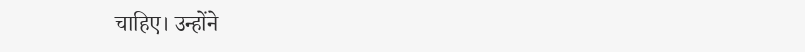चाहिए। उन्होंने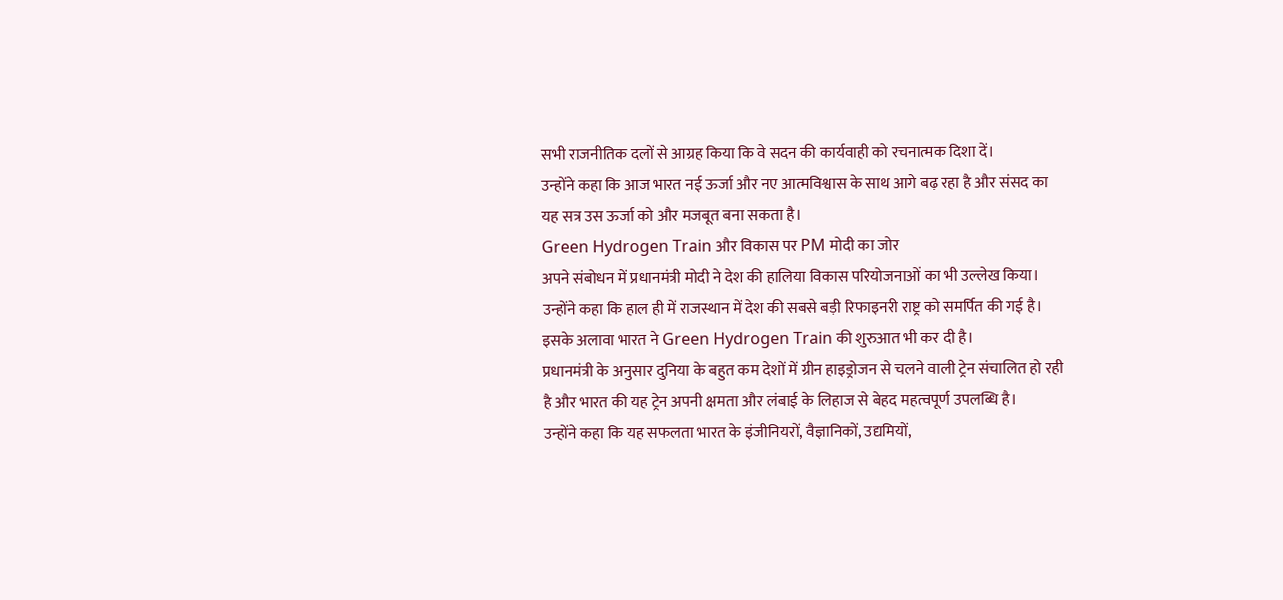सभी राजनीतिक दलों से आग्रह किया कि वे सदन की कार्यवाही को रचनात्मक दिशा दें।
उन्होंने कहा कि आज भारत नई ऊर्जा और नए आत्मविश्वास के साथ आगे बढ़ रहा है और संसद का यह सत्र उस ऊर्जा को और मजबूत बना सकता है।
Green Hydrogen Train और विकास पर PM मोदी का जोर
अपने संबोधन में प्रधानमंत्री मोदी ने देश की हालिया विकास परियोजनाओं का भी उल्लेख किया।
उन्होंने कहा कि हाल ही में राजस्थान में देश की सबसे बड़ी रिफाइनरी राष्ट्र को समर्पित की गई है। इसके अलावा भारत ने Green Hydrogen Train की शुरुआत भी कर दी है।
प्रधानमंत्री के अनुसार दुनिया के बहुत कम देशों में ग्रीन हाइड्रोजन से चलने वाली ट्रेन संचालित हो रही है और भारत की यह ट्रेन अपनी क्षमता और लंबाई के लिहाज से बेहद महत्वपूर्ण उपलब्धि है।
उन्होंने कहा कि यह सफलता भारत के इंजीनियरों, वैज्ञानिकों, उद्यमियों,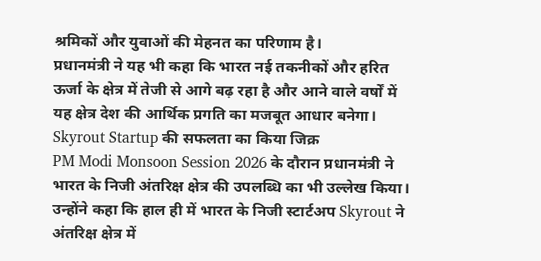श्रमिकों और युवाओं की मेहनत का परिणाम है।
प्रधानमंत्री ने यह भी कहा कि भारत नई तकनीकों और हरित ऊर्जा के क्षेत्र में तेजी से आगे बढ़ रहा है और आने वाले वर्षों में यह क्षेत्र देश की आर्थिक प्रगति का मजबूत आधार बनेगा।
Skyrout Startup की सफलता का किया जिक्र
PM Modi Monsoon Session 2026 के दौरान प्रधानमंत्री ने भारत के निजी अंतरिक्ष क्षेत्र की उपलब्धि का भी उल्लेख किया।
उन्होंने कहा कि हाल ही में भारत के निजी स्टार्टअप Skyrout ने अंतरिक्ष क्षेत्र में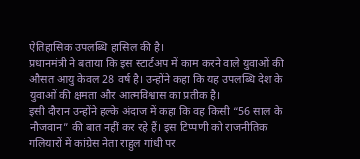ऐतिहासिक उपलब्धि हासिल की है।
प्रधानमंत्री ने बताया कि इस स्टार्टअप में काम करने वाले युवाओं की औसत आयु केवल 28 वर्ष है। उन्होंने कहा कि यह उपलब्धि देश के युवाओं की क्षमता और आत्मविश्वास का प्रतीक है।
इसी दौरान उन्होंने हल्के अंदाज में कहा कि वह किसी “56 साल के नौजवान” की बात नहीं कर रहे हैं। इस टिप्पणी को राजनीतिक गलियारों में कांग्रेस नेता राहुल गांधी पर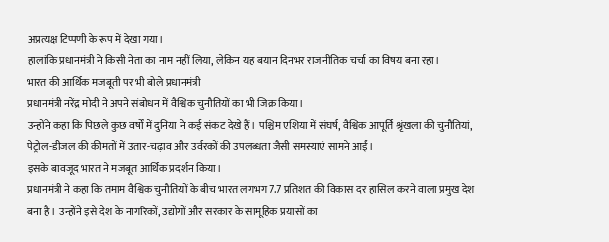अप्रत्यक्ष टिप्पणी के रूप में देखा गया।
हालांकि प्रधानमंत्री ने किसी नेता का नाम नहीं लिया, लेकिन यह बयान दिनभर राजनीतिक चर्चा का विषय बना रहा।
भारत की आर्थिक मजबूती पर भी बोले प्रधानमंत्री
प्रधानमंत्री नरेंद्र मोदी ने अपने संबोधन में वैश्विक चुनौतियों का भी जिक्र किया।
उन्होंने कहा कि पिछले कुछ वर्षों में दुनिया ने कई संकट देखे हैं। पश्चिम एशिया में संघर्ष, वैश्विक आपूर्ति श्रृंखला की चुनौतियां, पेट्रोल-डीजल की कीमतों में उतार-चढ़ाव और उर्वरकों की उपलब्धता जैसी समस्याएं सामने आईं।
इसके बावजूद भारत ने मजबूत आर्थिक प्रदर्शन किया।
प्रधानमंत्री ने कहा कि तमाम वैश्विक चुनौतियों के बीच भारत लगभग 7.7 प्रतिशत की विकास दर हासिल करने वाला प्रमुख देश बना है। उन्होंने इसे देश के नागरिकों, उद्योगों और सरकार के सामूहिक प्रयासों का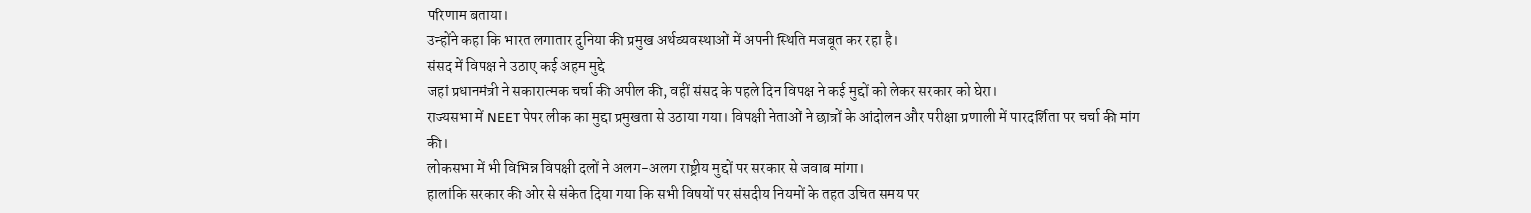परिणाम बताया।
उन्होंने कहा कि भारत लगातार दुनिया की प्रमुख अर्थव्यवस्थाओं में अपनी स्थिति मजबूत कर रहा है।
संसद में विपक्ष ने उठाए कई अहम मुद्दे
जहां प्रधानमंत्री ने सकारात्मक चर्चा की अपील की, वहीं संसद के पहले दिन विपक्ष ने कई मुद्दों को लेकर सरकार को घेरा।
राज्यसभा में NEET पेपर लीक का मुद्दा प्रमुखता से उठाया गया। विपक्षी नेताओं ने छात्रों के आंदोलन और परीक्षा प्रणाली में पारदर्शिता पर चर्चा की मांग की।
लोकसभा में भी विभिन्न विपक्षी दलों ने अलग-अलग राष्ट्रीय मुद्दों पर सरकार से जवाब मांगा।
हालांकि सरकार की ओर से संकेत दिया गया कि सभी विषयों पर संसदीय नियमों के तहत उचित समय पर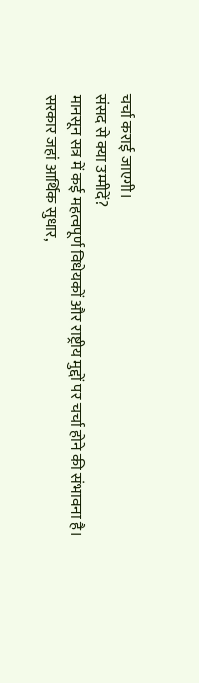चर्चा कराई जाएगी।
संसद से क्या उम्मीदें?
मानसून सत्र में कई महत्वपूर्ण विधेयकों और राष्ट्रीय मुद्दों पर चर्चा होने की संभावना है।
सरकार जहां आर्थिक सुधार,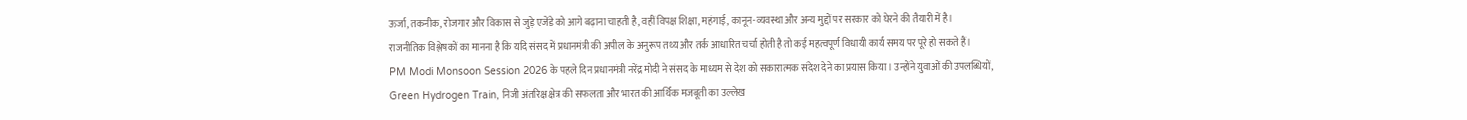ऊर्जा, तकनीक, रोजगार और विकास से जुड़े एजेंडे को आगे बढ़ाना चाहती है, वहीं विपक्ष शिक्षा, महंगाई, कानून-व्यवस्था और अन्य मुद्दों पर सरकार को घेरने की तैयारी में है।
राजनीतिक विश्लेषकों का मानना है कि यदि संसद में प्रधानमंत्री की अपील के अनुरूप तथ्य और तर्क आधारित चर्चा होती है तो कई महत्वपूर्ण विधायी कार्य समय पर पूरे हो सकते हैं।
PM Modi Monsoon Session 2026 के पहले दिन प्रधानमंत्री नरेंद्र मोदी ने संसद के माध्यम से देश को सकारात्मक संदेश देने का प्रयास किया। उन्होंने युवाओं की उपलब्धियों, Green Hydrogen Train, निजी अंतरिक्ष क्षेत्र की सफलता और भारत की आर्थिक मजबूती का उल्लेख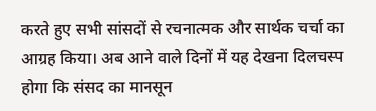करते हुए सभी सांसदों से रचनात्मक और सार्थक चर्चा का आग्रह किया। अब आने वाले दिनों में यह देखना दिलचस्प होगा कि संसद का मानसून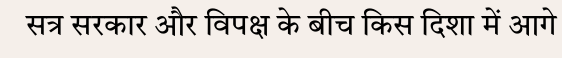सत्र सरकार और विपक्ष के बीच किस दिशा में आगे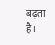बढ़ता है।